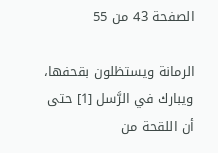الصفحة 43 من 55

الرمانة ويستظلون بقحفها، ويبارك في الرَّسل [1] حتى أن اللقحة من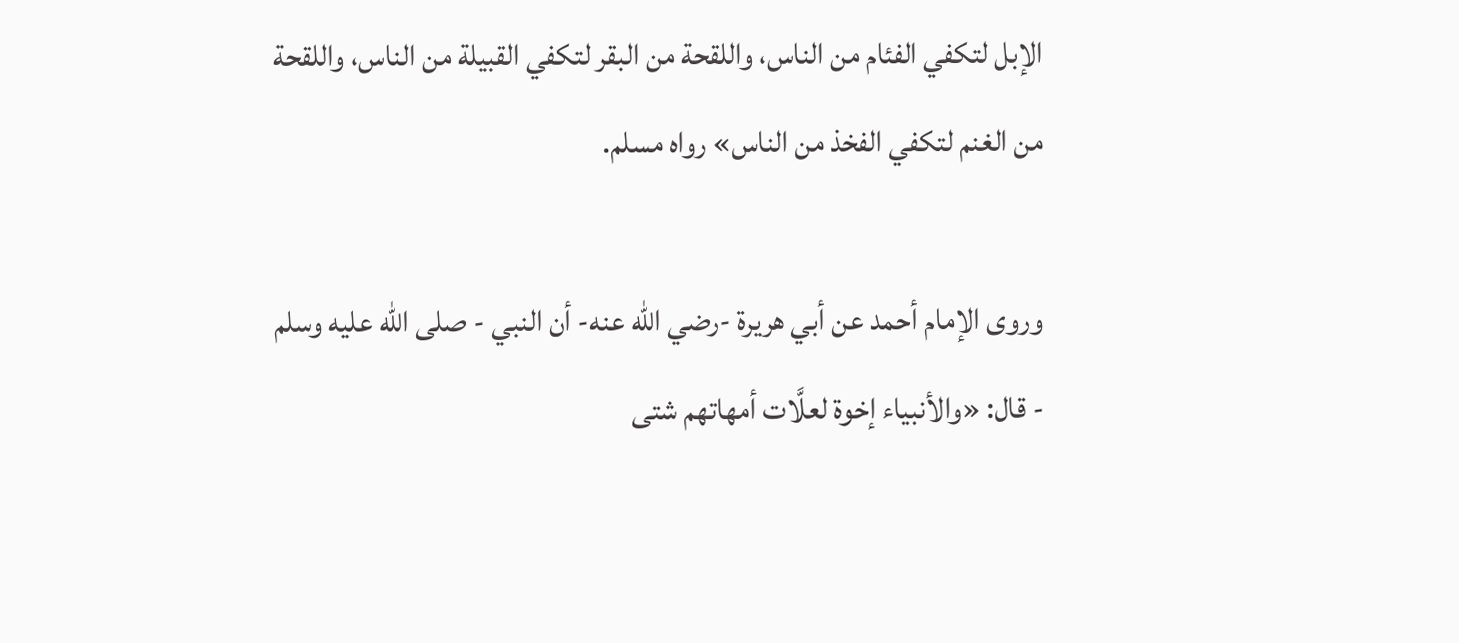الإبل لتكفي الفئام من الناس، واللقحة من البقر لتكفي القبيلة من الناس، واللقحة من الغنم لتكفي الفخذ من الناس» رواه مسلم.

وروى الإمام أحمد عن أبي هريرة -رضي الله عنه- أن النبي - صلى الله عليه وسلم - قال: «والأنبياء إخوة لعلَّات أمهاتهم شتى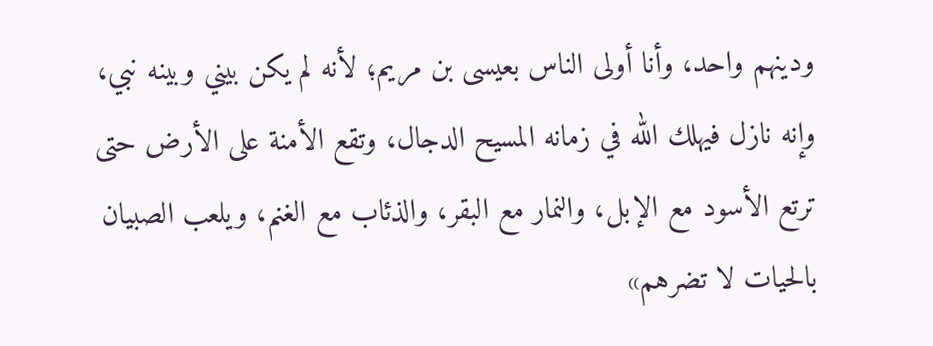ودينهم واحد، وأنا أولى الناس بعيسى بن مريم؛ لأنه لم يكن بيني وبينه نبي، وإنه نازل فيهلك الله في زمانه المسيح الدجال، وتقع الأمنة على الأرض حتى ترتع الأسود مع الإبل، والنمار مع البقر، والذئاب مع الغنم، ويلعب الصبيان بالحيات لا تضرهم»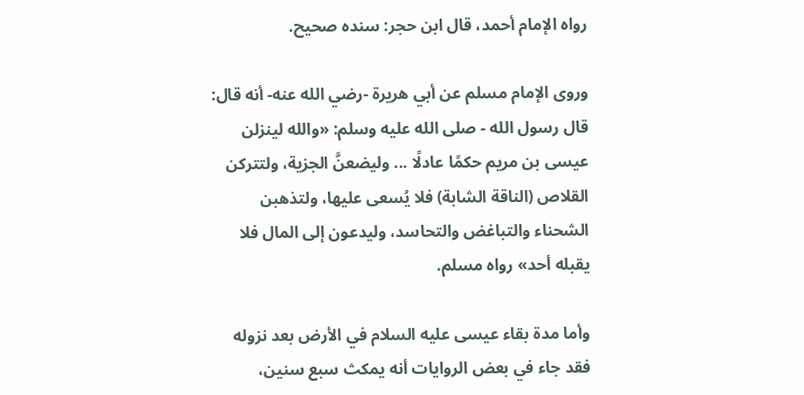رواه الإمام أحمد، قال ابن حجر: سنده صحيح.

وروى الإمام مسلم عن أبي هريرة -رضي الله عنه- أنه قال: قال رسول الله - صلى الله عليه وسلم: «والله لينزلن عيسى بن مريم حكمًا عادلًا ... وليضعنَّ الجزية، ولتتركن القلاص (الناقة الشابة) فلا يُسعى عليها، ولتذهبن الشحناء والتباغض والتحاسد، وليدعون إلى المال فلا يقبله أحد» رواه مسلم.

وأما مدة بقاء عيسى عليه السلام في الأرض بعد نزوله فقد جاء في بعض الروايات أنه يمكث سبع سنين،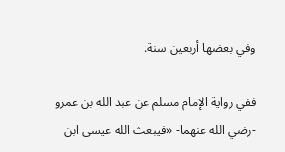وفي بعضها أربعين سنة.

ففي رواية الإمام مسلم عن عبد الله بن عمرو -رضي الله عنهما- «فيبعث الله عيسى ابن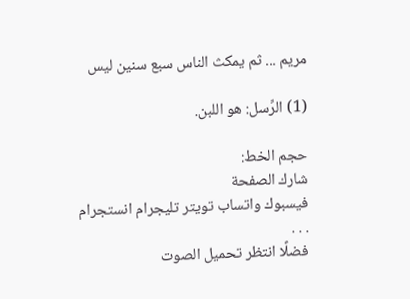مريم ... ثم يمكث الناس سبع سنين ليس

(1) الرِّسل: هو اللبن.

حجم الخط:
شارك الصفحة
فيسبوك واتساب تويتر تليجرام انستجرام
. . .
فضلًا انتظر تحميل الصوت